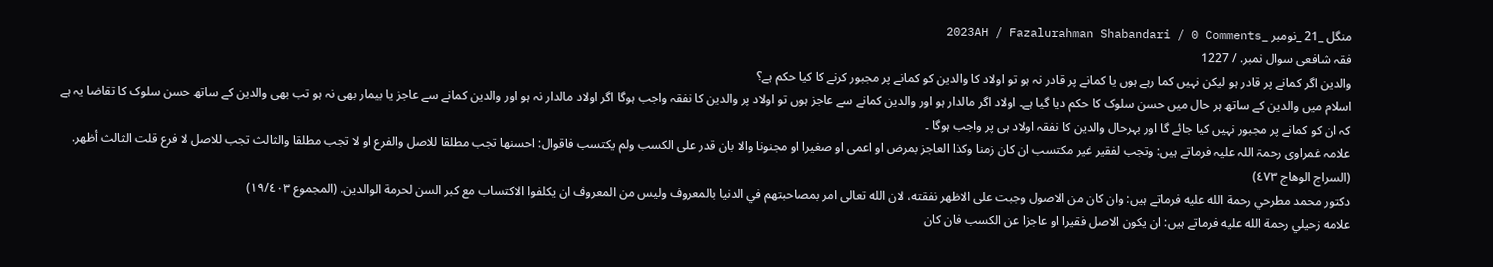منگل _21 _نومبر _2023AH / Fazalurahman Shabandari / 0 Comments
فقہ شافعی سوال نمبر. / 1227
والدین اگر کمانے پر قادر ہو لیکن نہیں کما رہے ہوں یا کمانے پر قادر نہ ہو تو اولاد کا والدین کو کمانے پر مجبور کرنے کا کیا حکم ہے؟
اسلام میں والدین کے ساتھ ہر حال میں حسن سلوک کا حکم دیا گیا ہے۔ اولاد اگر مالدار ہو اور والدین کمانے سے عاجز ہوں تو اولاد پر والدین کا نفقہ واجب ہوگا اگر اولاد مالدار نہ ہو اور والدین کمانے سے عاجز یا بیمار بھی نہ ہو تب بھی والدین کے ساتھ حسن سلوک کا تقاضا یہ ہے کہ ان کو کمانے پر مجبور نہیں کیا جائے گا اور بہرحال والدین کا نفقہ اولاد ہی پر واجب ہوگا ۔
علامہ غمراوی رحمۃ اللہ علیہ فرماتے ہیں: وتجب لفقير غير مكتسب ان كان زمنا وكذا العاجز بمرض او اعمى او صغيرا او مجنونا والا بان قدر على الكسب ولم يكتسب فاقوال: احسنها تجب مطلقا للاصل والفرع او لا تجب مطلقا والثالث تجب للاصل لا فرع قلت الثالث أظهر. (السراج الوهاج ٤٧٣)
دكتور محمد مطرحي رحمة الله عليه فرماتے ہیں: وان كان من الاصول وجبت على الاظهر نفقته، لان الله تعالى امر بمصاحبتهم في الدنيا بالمعروف وليس من المعروف ان يكلفوا الاكتساب مع كبر السن لحرمة الوالدين. (المجموع ١٩/٤٠٣)
علامه زحيلي رحمة الله عليه فرماتے ہیں: ان يكون الاصل فقيرا او عاجزا عن الكسب فان كان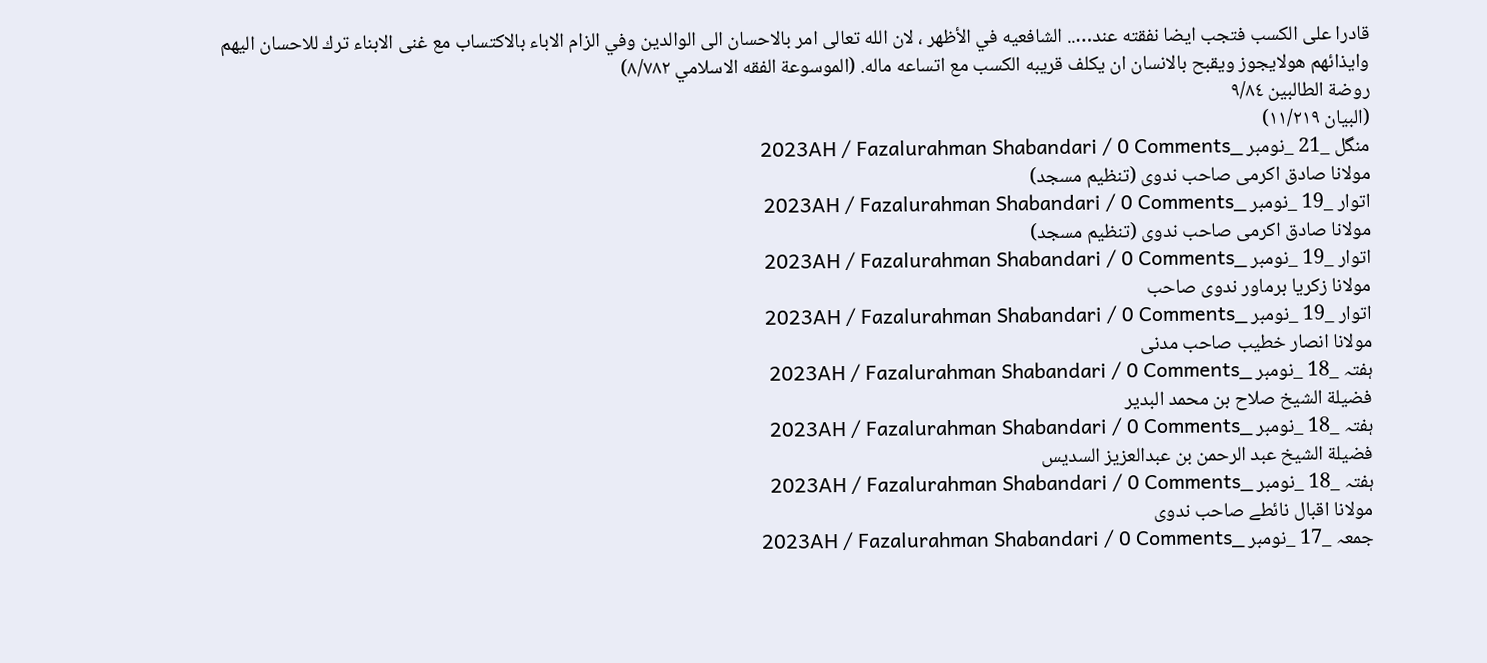قادرا على الكسب فتجب ايضا نفقته عند….. الشافعيه في الأظهر ، لان الله تعالى امر بالاحسان الى الوالدين وفي الزام الاباء بالاكتساب مع غنى الابناء ترك للاحسان اليهم وايذائهم هولايجوز ويقبح بالانسان ان يكلف قريبه الكسب مع اتساعه ماله. (الموسوعة الفقه الاسلامي ٨/٧٨٢)
روضة الطالبين ٩/٨٤
(البيان ١١/٢١٩)
منگل _21 _نومبر _2023AH / Fazalurahman Shabandari / 0 Comments
مولانا صادق اكرمی صاحب ندوی (تنظیم مسجد)
اتوار _19 _نومبر _2023AH / Fazalurahman Shabandari / 0 Comments
مولانا صادق اكرمی صاحب ندوی (تنظیم مسجد)
اتوار _19 _نومبر _2023AH / Fazalurahman Shabandari / 0 Comments
مولانا زكریا برماور ندوی صاحب
اتوار _19 _نومبر _2023AH / Fazalurahman Shabandari / 0 Comments
مولانا انصار خطیب صاحب مدنی
ہفتہ _18 _نومبر _2023AH / Fazalurahman Shabandari / 0 Comments
فضيلة الشيخ صلاح بن محمد البدير
ہفتہ _18 _نومبر _2023AH / Fazalurahman Shabandari / 0 Comments
فضيلة الشيخ عبد الرحمن بن عبدالعزيز السديس
ہفتہ _18 _نومبر _2023AH / Fazalurahman Shabandari / 0 Comments
مولانا اقبال نائطے صاحب ندوی
جمعہ _17 _نومبر _2023AH / Fazalurahman Shabandari / 0 Comments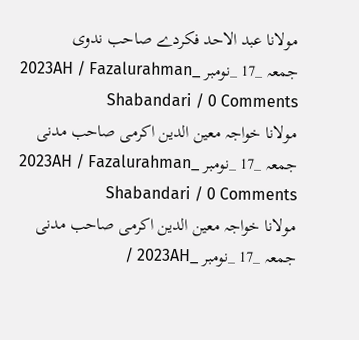مولانا عبد الاحد فکردے صاحب ندوی
جمعہ _17 _نومبر _2023AH / Fazalurahman Shabandari / 0 Comments
مولانا خواجہ معین الدین اكرمی صاحب مدنی
جمعہ _17 _نومبر _2023AH / Fazalurahman Shabandari / 0 Comments
مولانا خواجہ معین الدین اكرمی صاحب مدنی
جمعہ _17 _نومبر _2023AH /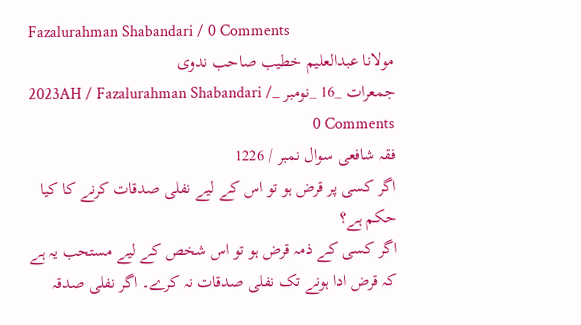Fazalurahman Shabandari / 0 Comments
مولانا عبدالعلیم خطیب صاحب ندوی
جمعرات _16 _نومبر _2023AH / Fazalurahman Shabandari / 0 Comments
فقہ شافعی سوال نمبر / 1226
اگر کسی پر قرض ہو تو اس کے لیے نفلی صدقات کرنے کا کیا حکم ہے؟
اگر کسی کے ذمہ قرض ہو تو اس شخص کے لیے مستحب یہ ہے کہ قرض ادا ہونے تک نفلی صدقات نہ کرے۔ اگر نفلی صدقہ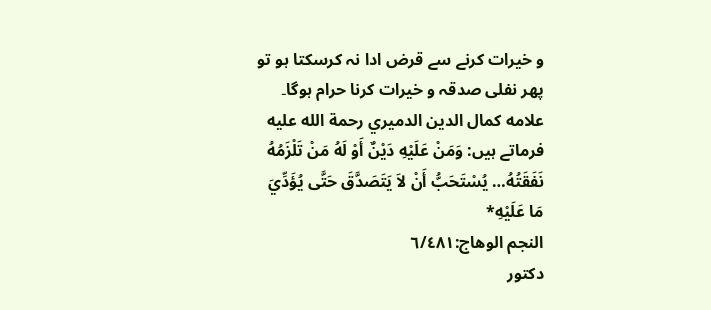و خیرات کرنے سے قرض ادا نہ کرسکتا ہو تو پھر نفلی صدقہ و خیرات کرنا حرام ہوگا۔
علامه كمال الدين الدميري رحمة الله عليه فرماتے ہیں: وَمَنْ عَلَيْهِ دَيْنٌ أَوْ لَهُ مَنْ تَلْزَمُهُ نَفَقَتُهُ… يُسْتَحَبُّ أَنْ لاَ يَتَصَدَّقَ حَتَّى يُؤَدِّيَ مَا عَلَيْهِ*
النجم الوهاج:٦/٤٨١
دكتور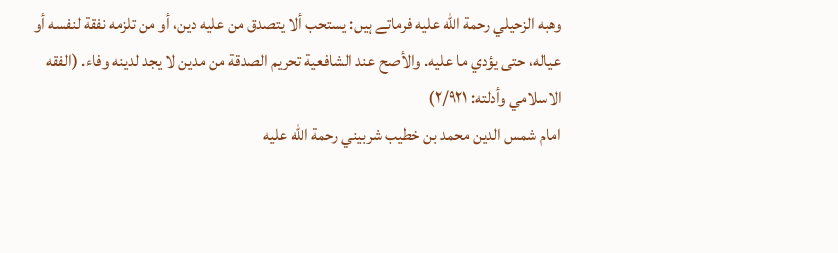وهبه الزحيلي رحمة الله عليه فرماتے ہیں: يستحب ألا يتصدق من عليه دين، أو من تلزمه نفقة لنفسه أو عياله، حتى يؤدي ما عليه. والأصح عند الشافعية تحريم الصدقة من مدين لا يجد لدينه وفاء. (الفقه الاسلامي وأدلته: ٢/٩٢١)
امام شمس الدين محمد بن خطيب شربيني رحمة الله عليه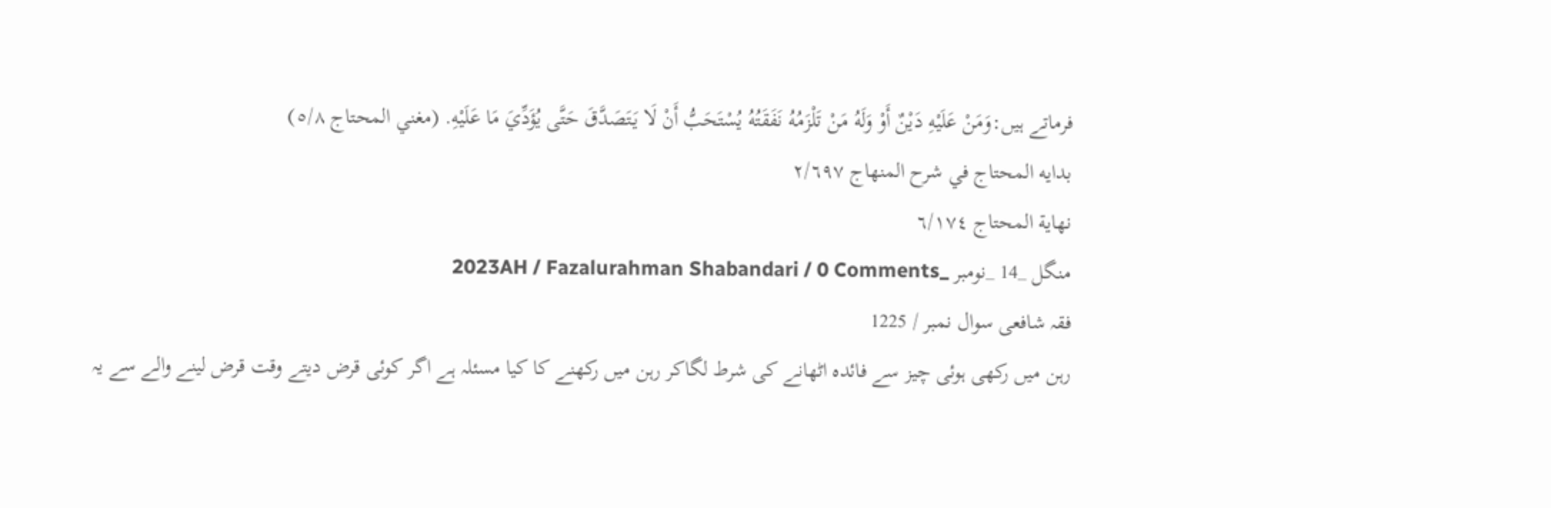فرماتے ہیں:وَمَنْ عَلَيْهِ دَيْنٌ أَوْ وَلَهُ مَنْ تَلْزَمُهُ نَفَقَتُهُ يُسْتَحَبُّ أَنْ لَا يَتَصَدَّقَ حَتَّى يُؤَدِّيَ مَا عَلَيْهِ. (مغني المحتاج ٥/٨)
بدايه المحتاج في شرح المنهاج ٢/٦٩٧
نهاية المحتاج ٦/١٧٤
منگل _14 _نومبر _2023AH / Fazalurahman Shabandari / 0 Comments
فقہ شافعی سوال نمبر / 1225
رہن میں رکھی ہوئی چیز سے فائدہ اٹھانے کی شرط لگاکر رہن میں رکھنے کا کیا مسئلہ ہے اگر کوئی قرض دیتے وقت قرض لینے والے سے یہ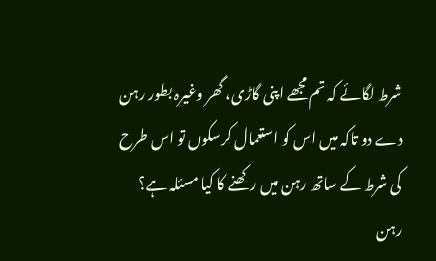شرط لگائے کہ تم مجھے اپنی گاڑی، گھر وغیرہ بطور رہن دے دو تاکہ میں اس کو استعمال کرسکوں تو اس طرح کی شرط کے ساتھ رہن میں رکھنے کا کیا مسئلہ ہے؟
رہن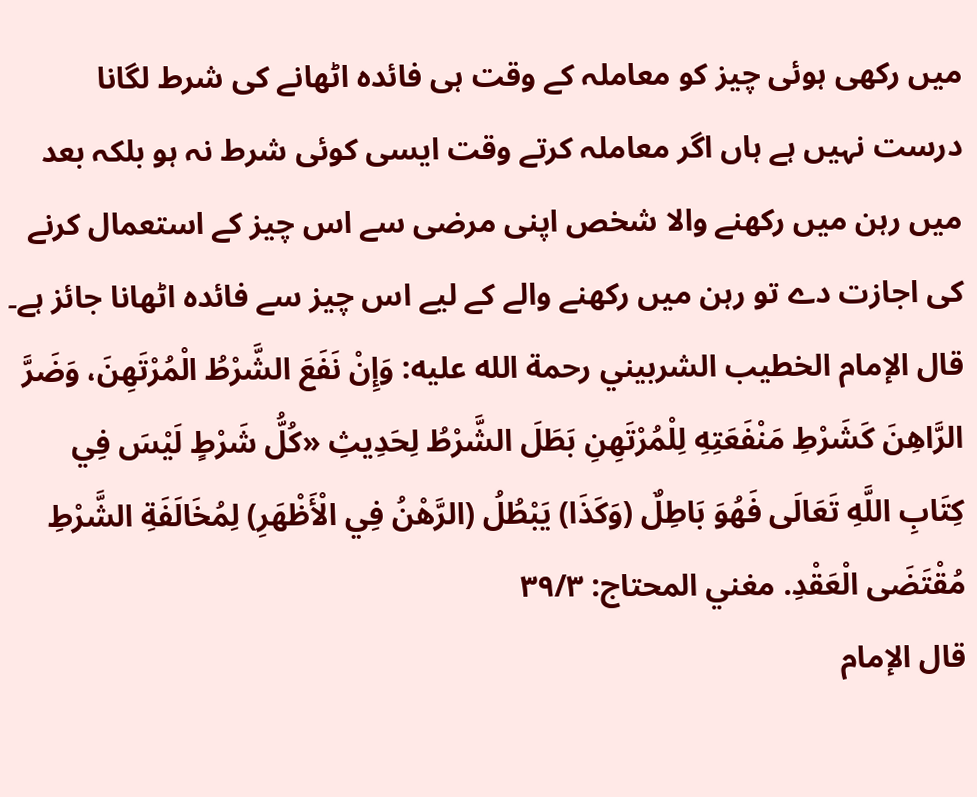میں رکھی ہوئی چیز کو معاملہ کے وقت ہی فائدہ اٹھانے کی شرط لگانا درست نہیں ہے ہاں اگر معاملہ کرتے وقت ایسی کوئی شرط نہ ہو بلکہ بعد میں رہن میں رکھنے والا شخص اپنی مرضی سے اس چیز کے استعمال کرنے کی اجازت دے تو رہن میں رکھنے والے کے لیے اس چیز سے فائدہ اٹھانا جائز ہے۔
قال الإمام الخطيب الشربيني رحمة الله عليه: وَإِنْ نَفَعَ الشَّرْطُ الْمُرْتَهِنَ، وَضَرَّ الرَّاهِنَ كَشَرْطِ مَنْفَعَتِهِ لِلْمُرْتَهِنِ بَطَلَ الشَّرْطُ لِحَدِيثِ «كُلُّ شَرْطٍ لَيْسَ فِي كِتَابِ اللَّهِ تَعَالَى فَهُوَ بَاطِلٌ (وَكَذَا) يَبْطُلُ (الرَّهْنُ فِي الْأَظْهَرِ) لِمُخَالَفَةِ الشَّرْطِ مُقْتَضَى الْعَقْدِ. مغني المحتاج: ٣٩/٣
قال الإمام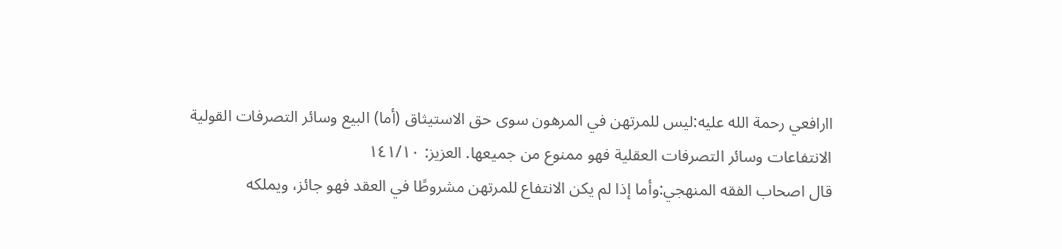اارافعي رحمة الله عليه:ليس للمرتهن في المرهون سوى حق الاستيثاق (أما) البيع وسائر التصرفات القولية الانتفاعات وسائر التصرفات العقلية فهو ممنوع من جميعها. العزيز: ١٤١/١٠
قال اصحاب الفقه المنهجي:وأما إذا لم يكن الانتفاع للمرتهن مشروطًا في العقد فهو جائز، ويملكه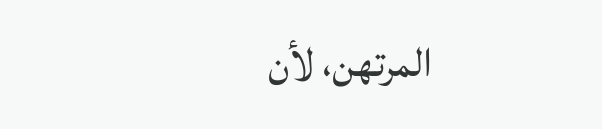المرتهن، لأن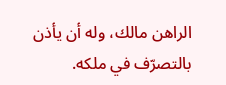الراهن مالك، وله أن يأذن بالتصرّف في ملکه.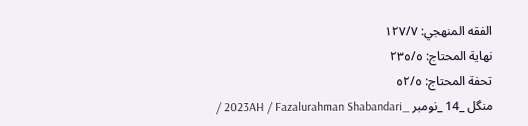الفقه المنهجي: ١٢٧/٧
نهاية المحتاج: ٢٣٥/٥
تحفة المحتاج: ٥٢/٥
منگل _14 _نومبر _2023AH / Fazalurahman Shabandari /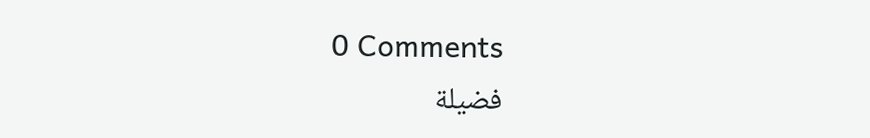0 Comments
فضيلة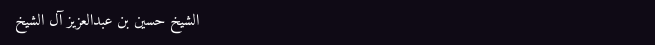الشيخ حسين بن عبدالعزيز آل الشيخ